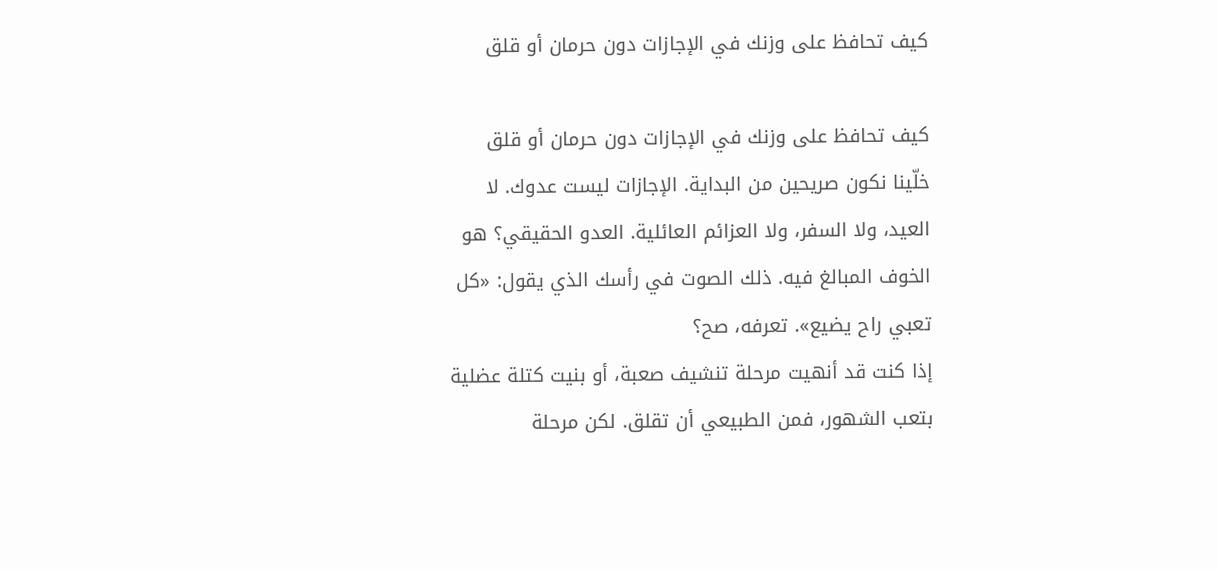كيف تحافظ على وزنك في الإجازات دون حرمان أو قلق

كيف تحافظ على وزنك في الإجازات دون حرمان أو قلق
خلّينا نكون صريحين من البداية. الإجازات ليست عدوك. لا العيد، ولا السفر، ولا العزائم العائلية. العدو الحقيقي؟ هو الخوف المبالغ فيه. ذلك الصوت في رأسك الذي يقول: «كل تعبي راح يضيع». تعرفه، صح؟
إذا كنت قد أنهيت مرحلة تنشيف صعبة، أو بنيت كتلة عضلية بتعب الشهور، فمن الطبيعي أن تقلق. لكن مرحلة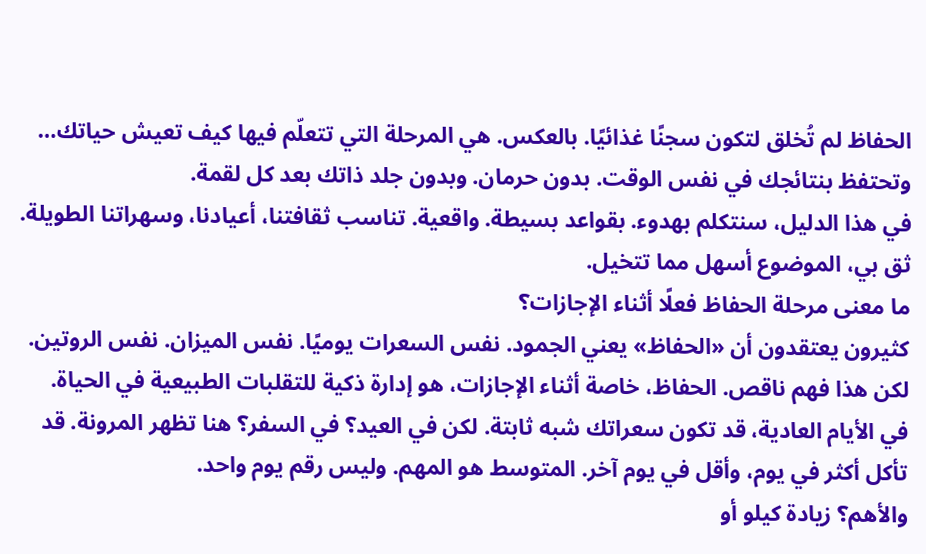الحفاظ لم تُخلق لتكون سجنًا غذائيًا. بالعكس. هي المرحلة التي تتعلّم فيها كيف تعيش حياتك… وتحتفظ بنتائجك في نفس الوقت. بدون حرمان. وبدون جلد ذاتك بعد كل لقمة.
في هذا الدليل، سنتكلم بهدوء. بقواعد بسيطة. واقعية. تناسب ثقافتنا، أعيادنا، وسهراتنا الطويلة. ثق بي، الموضوع أسهل مما تتخيل.
ما معنى مرحلة الحفاظ فعلًا أثناء الإجازات؟
كثيرون يعتقدون أن «الحفاظ» يعني الجمود. نفس السعرات يوميًا. نفس الميزان. نفس الروتين. لكن هذا فهم ناقص. الحفاظ، خاصة أثناء الإجازات، هو إدارة ذكية للتقلبات الطبيعية في الحياة.
في الأيام العادية، قد تكون سعراتك شبه ثابتة. لكن في العيد؟ في السفر؟ هنا تظهر المرونة. قد تأكل أكثر في يوم، وأقل في يوم آخر. المتوسط هو المهم. وليس رقم يوم واحد.
والأهم؟ زيادة كيلو أو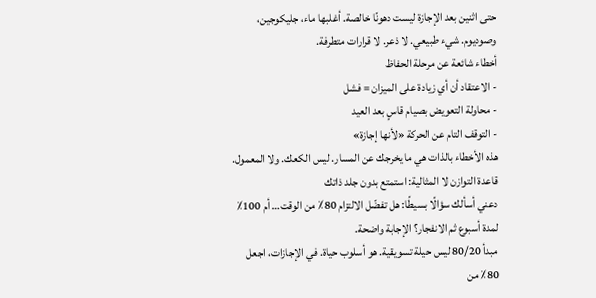حتى اثنين بعد الإجازة ليست دهونًا خالصة. أغلبها ماء، جليكوجين، وصوديوم. شيء طبيعي. لا ذعر. لا قرارات متطرفة.
أخطاء شائعة عن مرحلة الحفاظ
- الاعتقاد أن أي زيادة على الميزان = فشل
- محاولة التعويض بصيام قاسٍ بعد العيد
- التوقف التام عن الحركة «لأنها إجازة»
هذه الأخطاء بالذات هي ما يخرجك عن المسار. ليس الكعك. ولا المعمول.
قاعدة التوازن لا المثالية: استمتع بدون جلد ذاتك
دعني أسألك سؤالًا بسيطًا: هل تفضّل الالتزام 80٪ من الوقت… أم 100٪ لمدة أسبوع ثم الانفجار؟ الإجابة واضحة.
مبدأ 80/20 ليس حيلة تسويقية. هو أسلوب حياة. في الإجازات، اجعل 80٪ من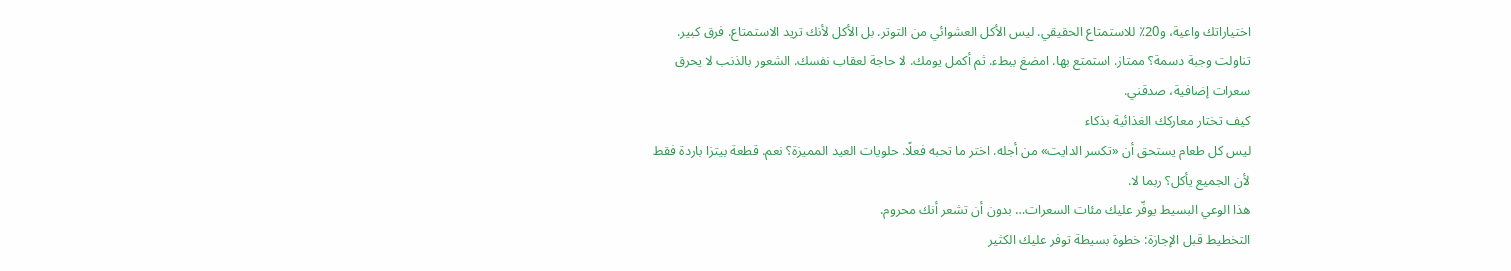اختياراتك واعية، و20٪ للاستمتاع الحقيقي. ليس الأكل العشوائي من التوتر. بل الأكل لأنك تريد الاستمتاع. فرق كبير.
تناولت وجبة دسمة؟ ممتاز. استمتع بها. امضغ ببطء. ثم أكمل يومك. لا حاجة لعقاب نفسك. الشعور بالذنب لا يحرق سعرات إضافية، صدقني.
كيف تختار معاركك الغذائية بذكاء
ليس كل طعام يستحق أن «تكسر الدايت» من أجله. اختر ما تحبه فعلًا. حلويات العيد المميزة؟ نعم. قطعة بيتزا باردة فقط لأن الجميع يأكل؟ ربما لا.
هذا الوعي البسيط يوفّر عليك مئات السعرات… بدون أن تشعر أنك محروم.
التخطيط قبل الإجازة: خطوة بسيطة توفر عليك الكثير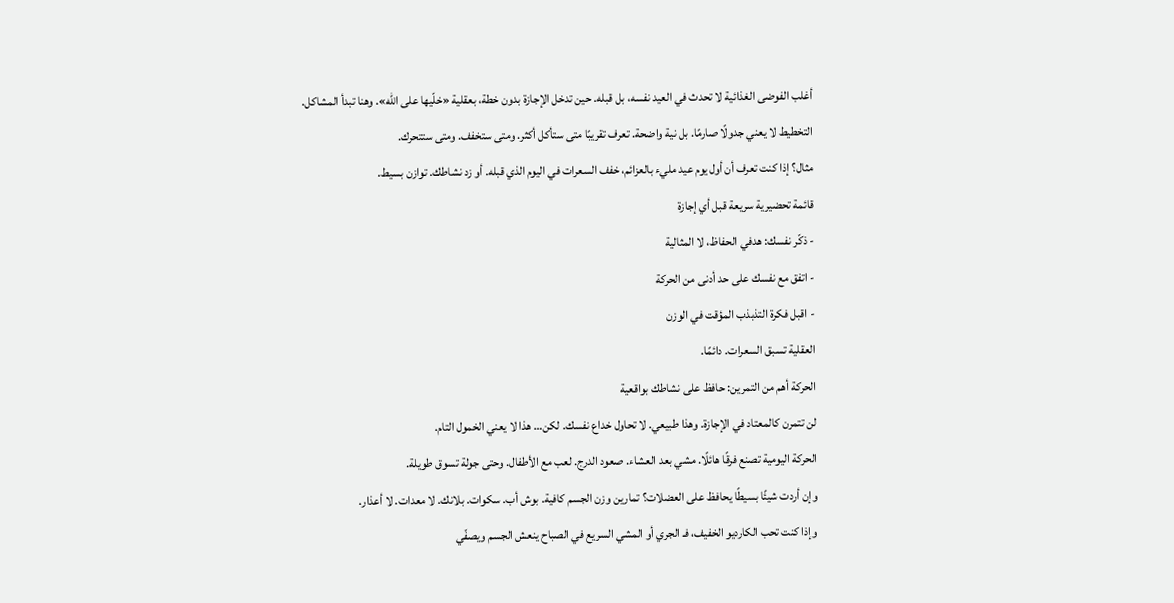أغلب الفوضى الغذائية لا تحدث في العيد نفسه، بل قبله. حين تدخل الإجازة بدون خطة، بعقلية «خلّيها على الله». وهنا تبدأ المشاكل.
التخطيط لا يعني جدولًا صارمًا. بل نية واضحة. تعرف تقريبًا متى ستأكل أكثر. ومتى ستخفف. ومتى ستتحرك.
مثال؟ إذا كنت تعرف أن أول يوم عيد مليء بالعزائم، خفف السعرات في اليوم الذي قبله. أو زد نشاطك. توازن بسيط.
قائمة تحضيرية سريعة قبل أي إجازة
- ذكّر نفسك: هدفي الحفاظ، لا المثالية
- اتفق مع نفسك على حد أدنى من الحركة
- اقبل فكرة التذبذب المؤقت في الوزن
العقلية تسبق السعرات. دائمًا.
الحركة أهم من التمرين: حافظ على نشاطك بواقعية
لن تتمرن كالمعتاد في الإجازة. وهذا طبيعي. لا تحاول خداع نفسك. لكن… هذا لا يعني الخمول التام.
الحركة اليومية تصنع فرقًا هائلًا. مشي بعد العشاء. صعود الدرج. لعب مع الأطفال. وحتى جولة تسوق طويلة.
وإن أردت شيئًا بسيطًا يحافظ على العضلات؟ تمارين وزن الجسم كافية. بوش أب. سكوات. بلانك. لا معدات. لا أعذار.
وإذا كنت تحب الكارديو الخفيف، فـ الجري أو المشي السريع في الصباح ينعش الجسم ويصفّي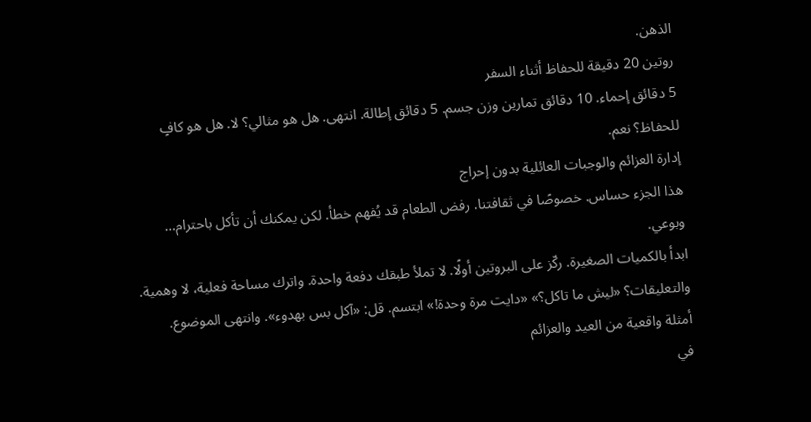الذهن.
روتين 20 دقيقة للحفاظ أثناء السفر
5 دقائق إحماء. 10 دقائق تمارين وزن جسم. 5 دقائق إطالة. انتهى. هل هو مثالي؟ لا. هل هو كافٍ للحفاظ؟ نعم.
إدارة العزائم والوجبات العائلية بدون إحراج
هذا الجزء حساس. خصوصًا في ثقافتنا. رفض الطعام قد يُفهم خطأ. لكن يمكنك أن تأكل باحترام… وبوعي.
ابدأ بالكميات الصغيرة. ركّز على البروتين أولًا. لا تملأ طبقك دفعة واحدة. واترك مساحة فعلية، لا وهمية.
والتعليقات؟ «ليش ما تاكل؟» «دايت مرة وحدة!» ابتسم. قل: «آكل بس بهدوء». وانتهى الموضوع.
أمثلة واقعية من العيد والعزائم
في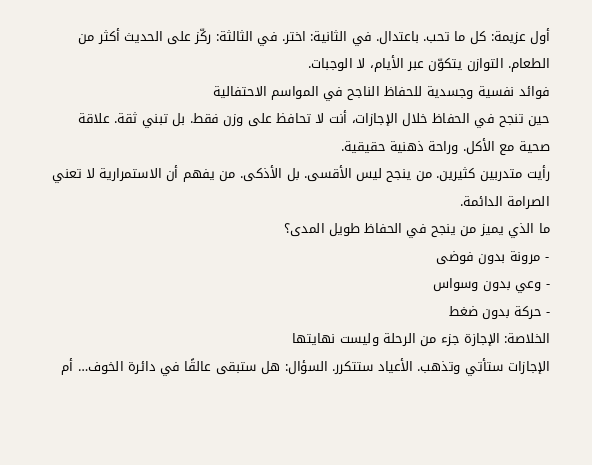أول عزيمة: كل ما تحب. باعتدال. في الثانية: اختر. في الثالثة: ركّز على الحديث أكثر من الطعام. التوازن يتكوّن عبر الأيام، لا الوجبات.
فوائد نفسية وجسدية للحفاظ الناجح في المواسم الاحتفالية
حين تنجح في الحفاظ خلال الإجازات، أنت لا تحافظ على وزن فقط. بل تبني ثقة. علاقة صحية مع الأكل. وراحة ذهنية حقيقية.
رأيت متدربين كثيرين. من ينجح ليس الأقسى. بل الأذكى. من يفهم أن الاستمرارية لا تعني الصرامة الدائمة.
ما الذي يميز من ينجح في الحفاظ طويل المدى؟
- مرونة بدون فوضى
- وعي بدون وسواس
- حركة بدون ضغط
الخلاصة: الإجازة جزء من الرحلة وليست نهايتها
الإجازات ستأتي وتذهب. الأعياد ستتكرر. السؤال: هل ستبقى عالقًا في دائرة الخوف… أم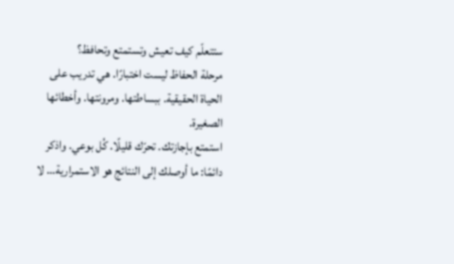ستتعلّم كيف تعيش وتستمتع وتحافظ؟
مرحلة الحفاظ ليست اختبارًا. هي تدريب على الحياة الحقيقية. ببساطتها. ومرونتها. وأخطائها الصغيرة.
استمتع بإجازتك. تحرّك قليلًا. كُل بوعي. واذكر دائمًا: ما أوصلك إلى النتائج هو الاستمرارية… لا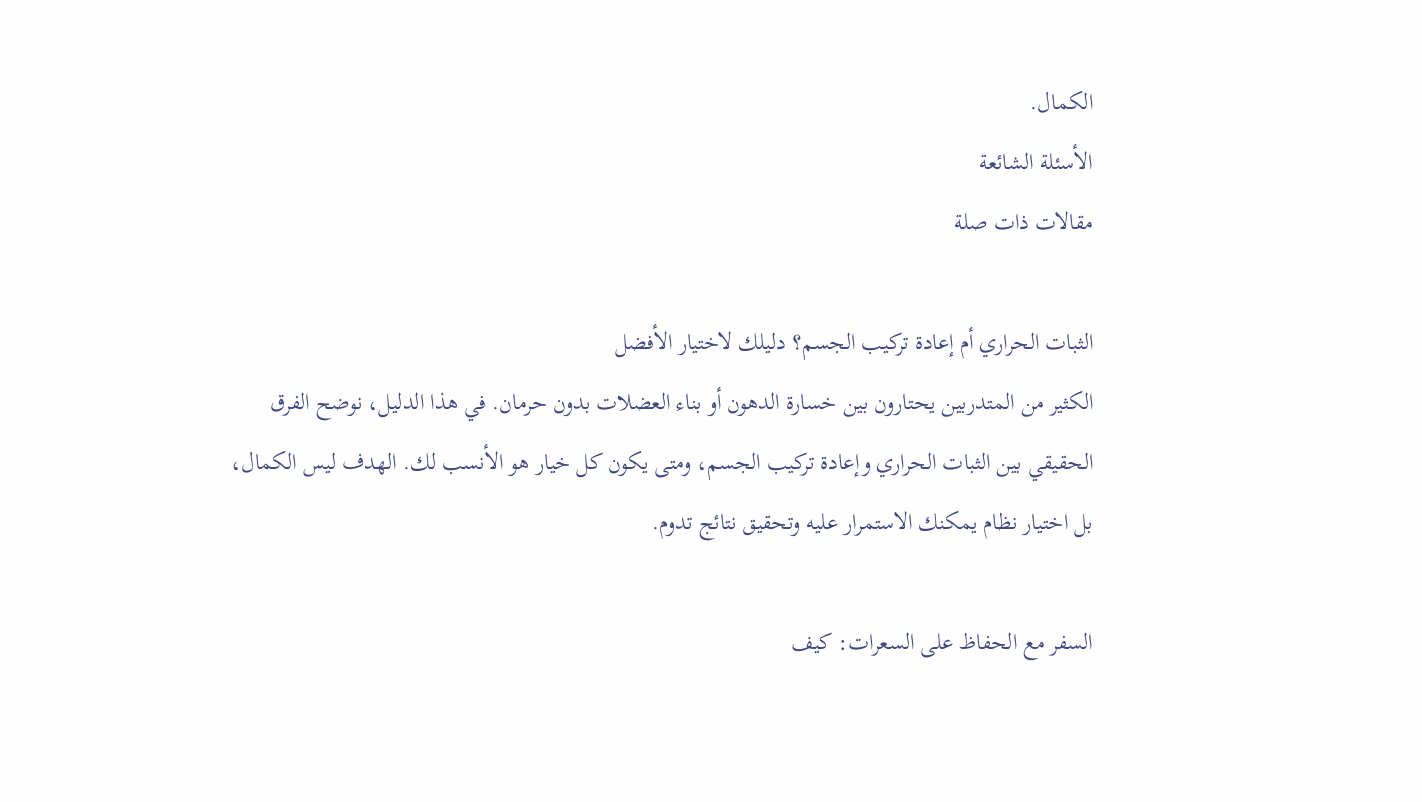الكمال.
الأسئلة الشائعة
مقالات ذات صلة

الثبات الحراري أم إعادة تركيب الجسم؟ دليلك لاختيار الأفضل
الكثير من المتدربين يحتارون بين خسارة الدهون أو بناء العضلات بدون حرمان. في هذا الدليل، نوضح الفرق الحقيقي بين الثبات الحراري وإعادة تركيب الجسم، ومتى يكون كل خيار هو الأنسب لك. الهدف ليس الكمال، بل اختيار نظام يمكنك الاستمرار عليه وتحقيق نتائج تدوم.

السفر مع الحفاظ على السعرات: كيف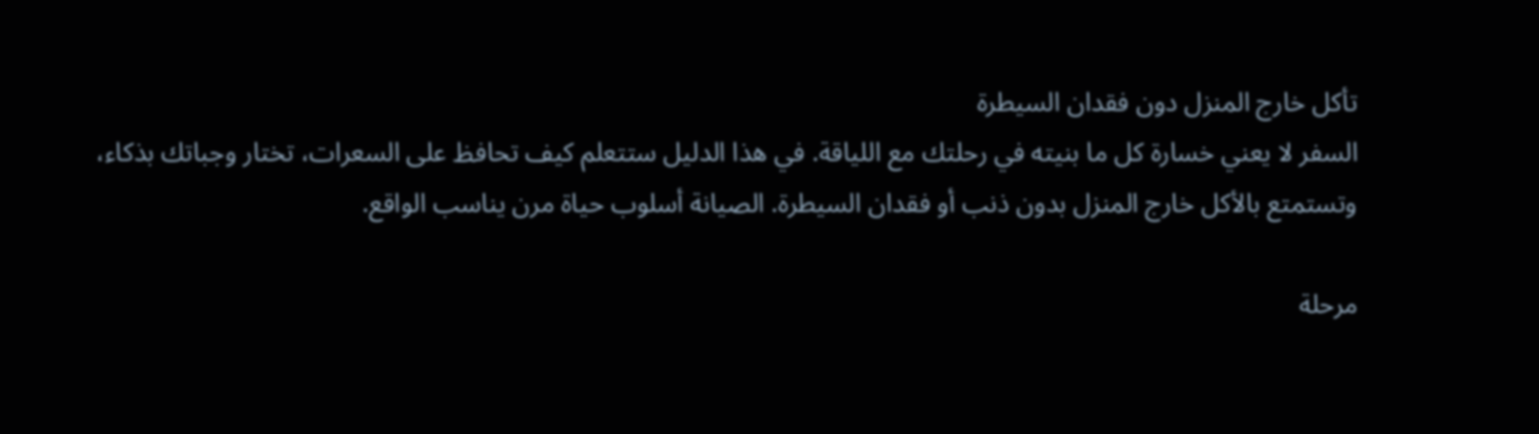تأكل خارج المنزل دون فقدان السيطرة
السفر لا يعني خسارة كل ما بنيته في رحلتك مع اللياقة. في هذا الدليل ستتعلم كيف تحافظ على السعرات، تختار وجباتك بذكاء، وتستمتع بالأكل خارج المنزل بدون ذنب أو فقدان السيطرة. الصيانة أسلوب حياة مرن يناسب الواقع.

مرحلة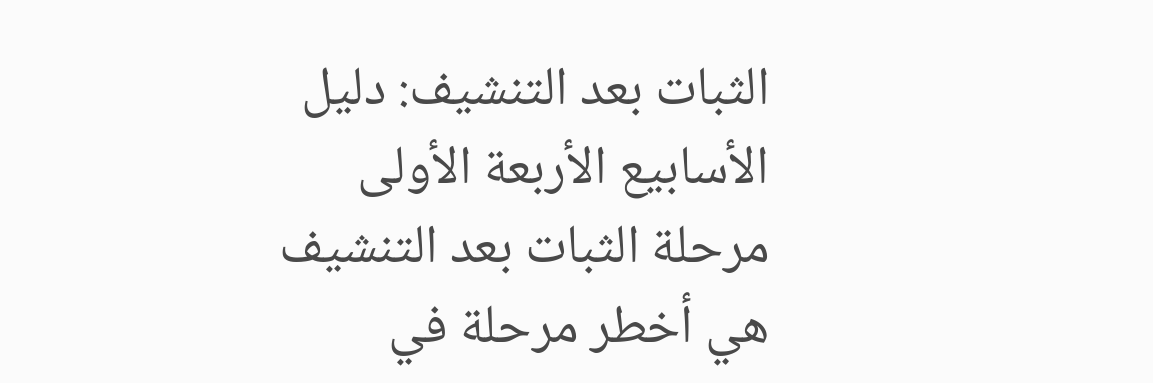الثبات بعد التنشيف: دليل الأسابيع الأربعة الأولى
مرحلة الثبات بعد التنشيف هي أخطر مرحلة في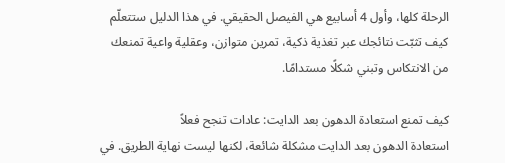الرحلة كلها، وأول 4 أسابيع هي الفيصل الحقيقي. في هذا الدليل ستتعلّم كيف تثبّت نتائجك عبر تغذية ذكية، تمرين متوازن، وعقلية واعية تمنعك من الانتكاس وتبني شكلًا مستدامًا.

كيف تمنع استعادة الدهون بعد الدايت: عادات تنجح فعلاً
استعادة الدهون بعد الدايت مشكلة شائعة، لكنها ليست نهاية الطريق. في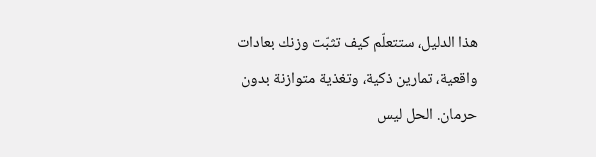هذا الدليل، ستتعلّم كيف تثبّت وزنك بعادات واقعية، تمارين ذكية، وتغذية متوازنة بدون حرمان. الحل ليس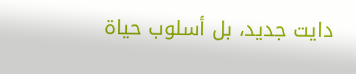دايت جديد، بل أسلوب حياة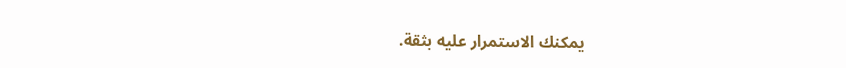يمكنك الاستمرار عليه بثقة.